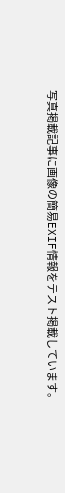写真掲載記事に画像の簡易EXIF情報をテスト掲載しています。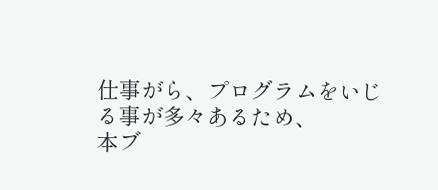仕事がら、プログラムをいじる事が多々あるため、
本ブ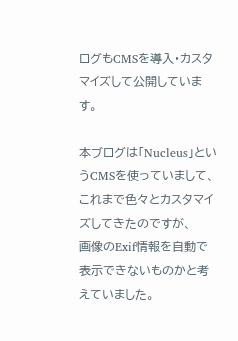ログもCMSを導入・カスタマイズして公開しています。

本ブログは「Nucleus」というCMSを使っていまして、
これまで色々とカスタマイズしてきたのですが、
画像のExif情報を自動で表示できないものかと考えていました。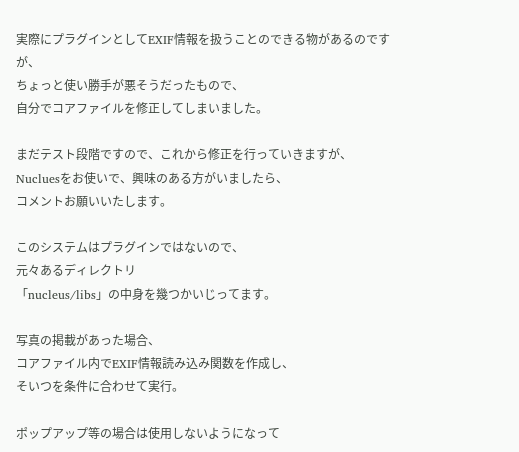実際にプラグインとしてEXIF情報を扱うことのできる物があるのですが、
ちょっと使い勝手が悪そうだったもので、
自分でコアファイルを修正してしまいました。

まだテスト段階ですので、これから修正を行っていきますが、
Nucluesをお使いで、興味のある方がいましたら、
コメントお願いいたします。

このシステムはプラグインではないので、
元々あるディレクトリ
「nucleus/libs」の中身を幾つかいじってます。

写真の掲載があった場合、
コアファイル内でEXIF情報読み込み関数を作成し、
そいつを条件に合わせて実行。

ポップアップ等の場合は使用しないようになって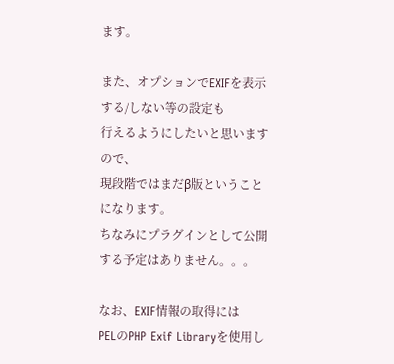ます。

また、オプションでEXIFを表示する/しない等の設定も
行えるようにしたいと思いますので、
現段階ではまだβ版ということになります。
ちなみにプラグインとして公開する予定はありません。。。

なお、EXIF情報の取得には
PELのPHP Exif Libraryを使用し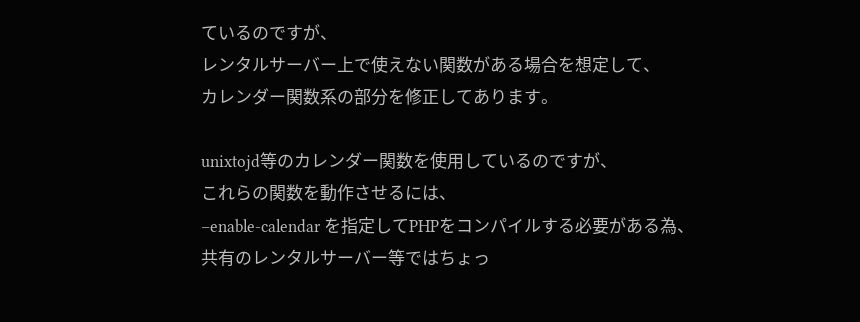ているのですが、
レンタルサーバー上で使えない関数がある場合を想定して、
カレンダー関数系の部分を修正してあります。

unixtojd等のカレンダー関数を使用しているのですが、
これらの関数を動作させるには、
–enable-calendar を指定してPHPをコンパイルする必要がある為、
共有のレンタルサーバー等ではちょっ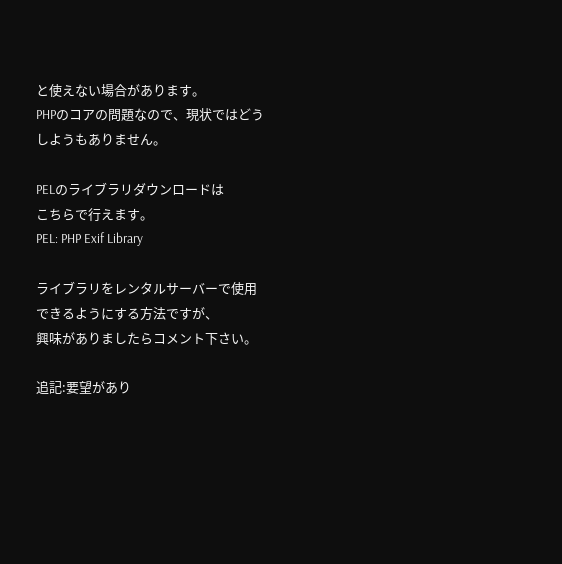と使えない場合があります。
PHPのコアの問題なので、現状ではどうしようもありません。

PELのライブラリダウンロードは
こちらで行えます。
PEL: PHP Exif Library

ライブラリをレンタルサーバーで使用できるようにする方法ですが、
興味がありましたらコメント下さい。

追記:要望があり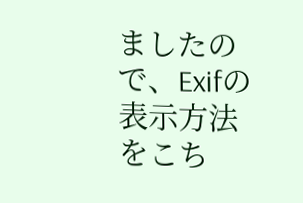ましたので、Exifの表示方法をこち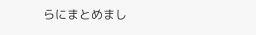らにまとめまし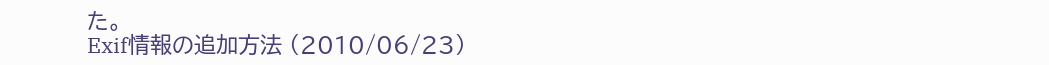た。
Exif情報の追加方法 (2010/06/23)